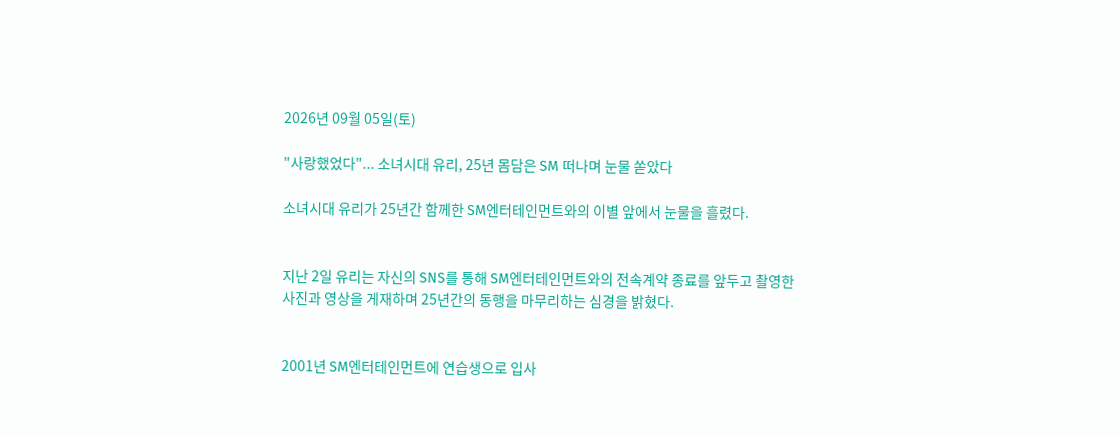2026년 09월 05일(토)

"사랑했었다"... 소녀시대 유리, 25년 몸담은 SM 떠나며 눈물 쏟았다

소녀시대 유리가 25년간 함께한 SM엔터테인먼트와의 이별 앞에서 눈물을 흘렸다.


지난 2일 유리는 자신의 SNS를 통해 SM엔터테인먼트와의 전속계약 종료를 앞두고 촬영한 사진과 영상을 게재하며 25년간의 동행을 마무리하는 심경을 밝혔다.


2001년 SM엔터테인먼트에 연습생으로 입사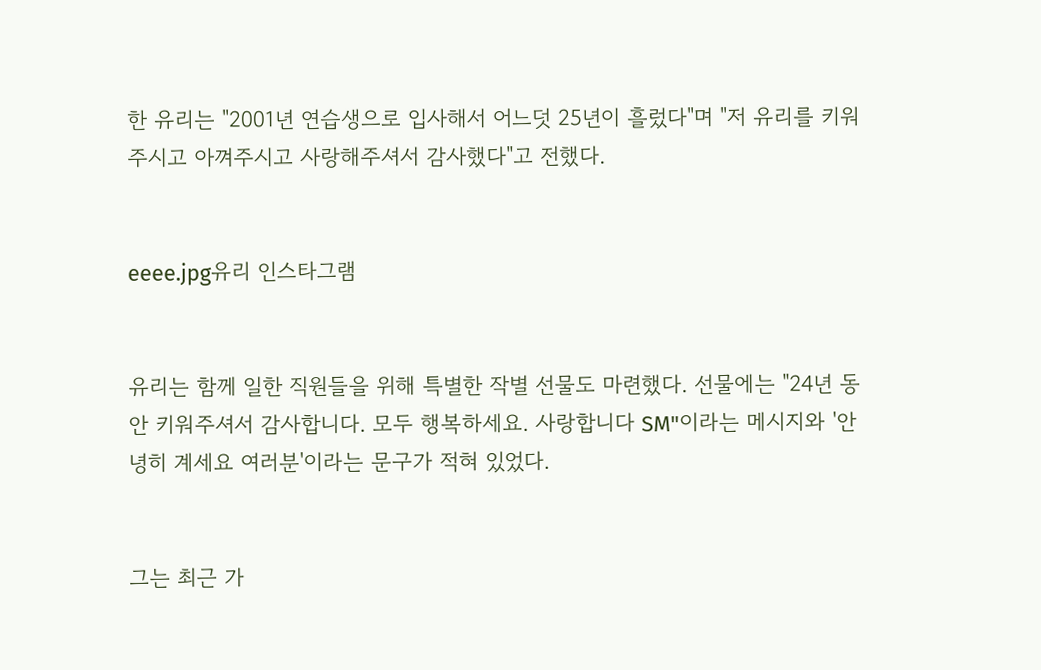한 유리는 "2001년 연습생으로 입사해서 어느덧 25년이 흘렀다"며 "저 유리를 키워주시고 아껴주시고 사랑해주셔서 감사했다"고 전했다.


eeee.jpg유리 인스타그램


유리는 함께 일한 직원들을 위해 특별한 작별 선물도 마련했다. 선물에는 "24년 동안 키워주셔서 감사합니다. 모두 행복하세요. 사랑합니다 SM"이라는 메시지와 '안녕히 계세요 여러분'이라는 문구가 적혀 있었다.


그는 최근 가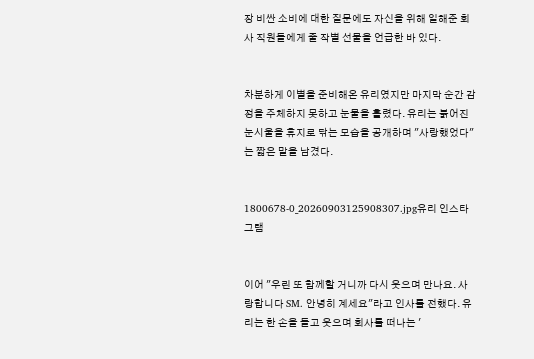장 비싼 소비에 대한 질문에도 자신을 위해 일해준 회사 직원들에게 줄 작별 선물을 언급한 바 있다.


차분하게 이별을 준비해온 유리였지만 마지막 순간 감정을 주체하지 못하고 눈물을 흘렸다. 유리는 붉어진 눈시울을 휴지로 닦는 모습을 공개하며 "사랑했었다"는 짧은 말을 남겼다.


1800678-0_20260903125908307.jpg유리 인스타그램


이어 "우린 또 함께할 거니까 다시 웃으며 만나요. 사랑합니다 SM. 안녕히 계세요"라고 인사를 전했다. 유리는 한 손을 들고 웃으며 회사를 떠나는 '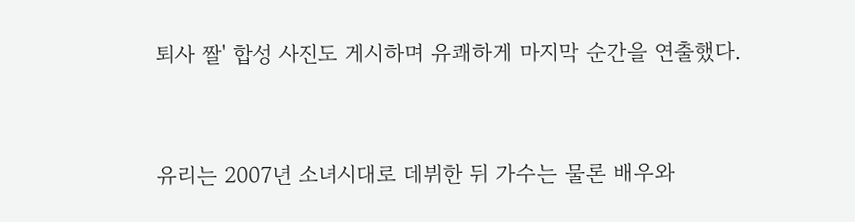퇴사 짤' 합성 사진도 게시하며 유쾌하게 마지막 순간을 연출했다.


유리는 2007년 소녀시대로 데뷔한 뒤 가수는 물론 배우와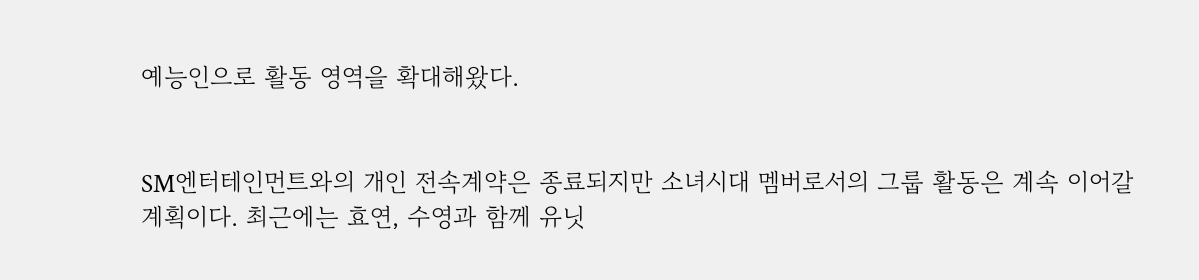예능인으로 활동 영역을 확대해왔다.


SM엔터테인먼트와의 개인 전속계약은 종료되지만 소녀시대 멤버로서의 그룹 활동은 계속 이어갈 계획이다. 최근에는 효연, 수영과 함께 유닛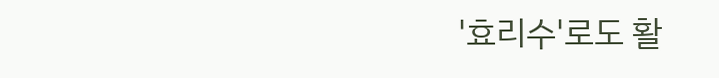'효리수'로도 활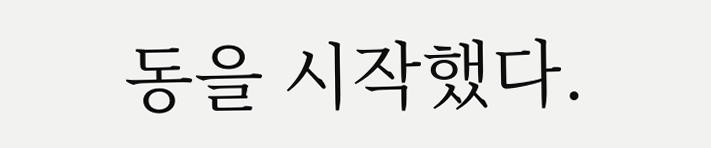동을 시작했다.